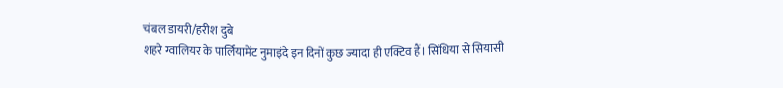चंबल डायरी/हरीश दुबे
शहरे ग्वालियर के पार्लियामेंट नुमाइंदे इन दिनों कुछ ज्यादा ही एक्टिव हैं। सिंधिया से सियासी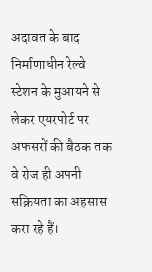अदावत के बाद निर्माणाधीन रेल्वे स्टेशन के मुआयने से लेकर एयरपोर्ट पर अफसरों की बैठक तक वे रोज ही अपनी सक्रियता का अहसास करा रहे हैं।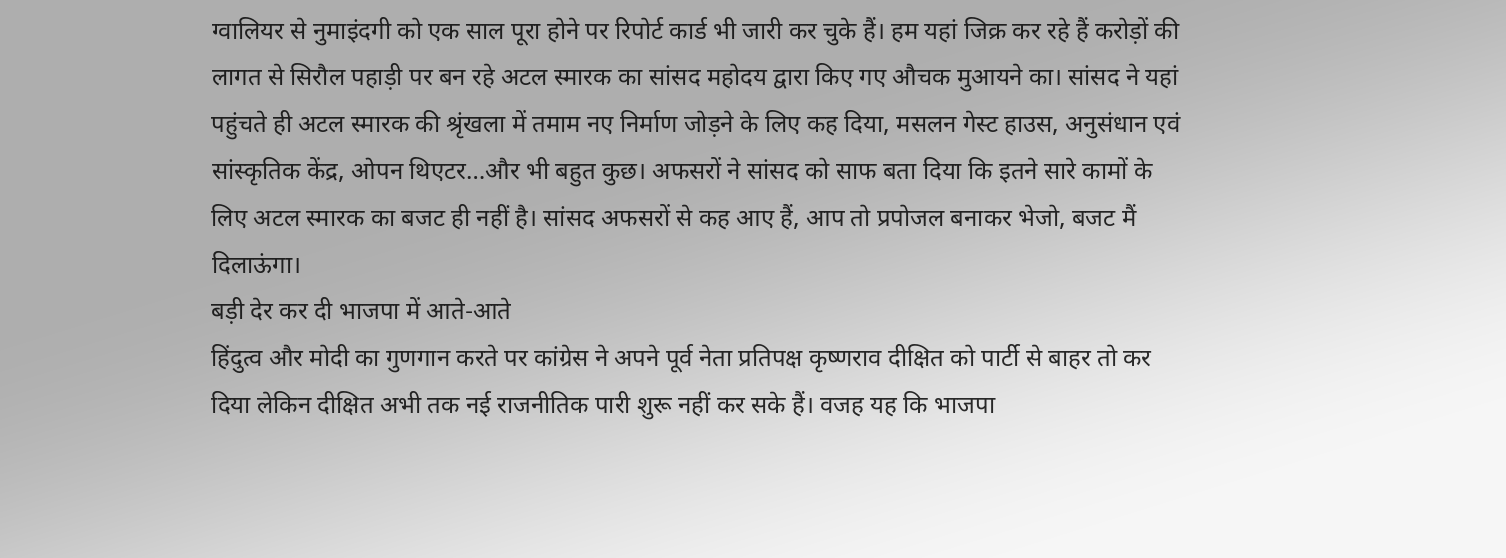ग्वालियर से नुमाइंदगी को एक साल पूरा होने पर रिपोर्ट कार्ड भी जारी कर चुके हैं। हम यहां जिक्र कर रहे हैं करोड़ों की लागत से सिरौल पहाड़ी पर बन रहे अटल स्मारक का सांसद महोदय द्वारा किए गए औचक मुआयने का। सांसद ने यहां पहुंचते ही अटल स्मारक की श्रृंखला में तमाम नए निर्माण जोड़ने के लिए कह दिया, मसलन गेस्ट हाउस, अनुसंधान एवं सांस्कृतिक केंद्र, ओपन थिएटर…और भी बहुत कुछ। अफसरों ने सांसद को साफ बता दिया कि इतने सारे कामों के लिए अटल स्मारक का बजट ही नहीं है। सांसद अफसरों से कह आए हैं, आप तो प्रपोजल बनाकर भेजो, बजट मैं दिलाऊंगा।
बड़ी देर कर दी भाजपा में आते-आते
हिंदुत्व और मोदी का गुणगान करते पर कांग्रेस ने अपने पूर्व नेता प्रतिपक्ष कृष्णराव दीक्षित को पार्टी से बाहर तो कर दिया लेकिन दीक्षित अभी तक नई राजनीतिक पारी शुरू नहीं कर सके हैं। वजह यह कि भाजपा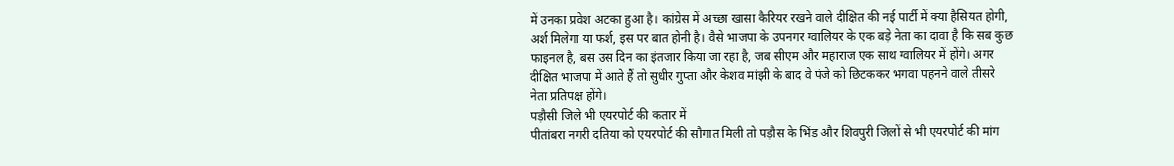में उनका प्रवेश अटका हुआ है। कांग्रेस में अच्छा खासा कैरियर रखने वाले दीक्षित की नई पार्टी में क्या हैसियत होगी, अर्श मिलेगा या फर्श, इस पर बात होनी है। वैसे भाजपा के उपनगर ग्वालियर के एक बड़े नेता का दावा है कि सब कुछ फाइनल है, बस उस दिन का इंतजार किया जा रहा है, जब सीएम और महाराज एक साथ ग्वालियर में होंगे। अगर दीक्षित भाजपा में आते हैं तो सुधीर गुप्ता और केशव मांझी के बाद वे पंजे को छिटककर भगवा पहनने वाले तीसरे नेता प्रतिपक्ष होंगे।
पड़ौसी जिले भी एयरपोर्ट की कतार में
पीतांबरा नगरी दतिया को एयरपोर्ट की सौगात मिली तो पड़ौस के भिंड और शिवपुरी जिलों से भी एयरपोर्ट की मांग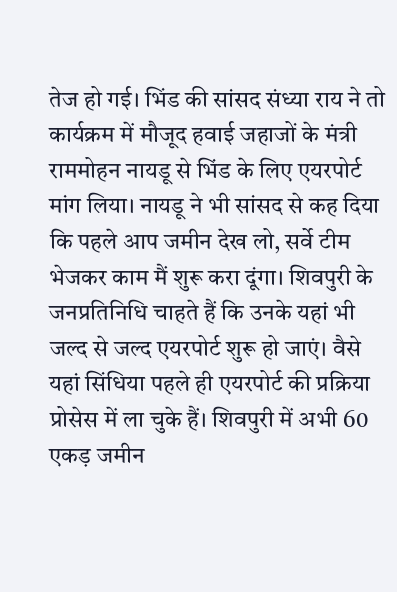तेज हो गई। भिंड की सांसद संध्या राय ने तो कार्यक्रम में मौजूद हवाई जहाजों के मंत्री राममोहन नायडू से भिंड के लिए एयरपोर्ट मांग लिया। नायडू ने भी सांसद से कह दिया कि पहले आप जमीन देख लो, सर्वे टीम भेजकर काम मैं शुरू करा दूंगा। शिवपुरी के जनप्रतिनिधि चाहते हैं कि उनके यहां भी जल्द से जल्द एयरपोर्ट शुरू हो जाएं। वैसे यहां सिंधिया पहले ही एयरपोर्ट की प्रक्रिया प्रोसेस में ला चुके हैं। शिवपुरी में अभी 60 एकड़ जमीन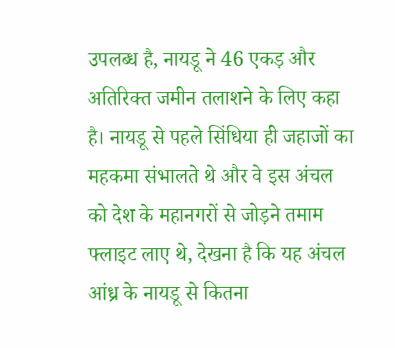उपलब्ध है, नायडू ने 46 एकड़ और अतिरिक्त जमीन तलाशने के लिए कहा है। नायडू से पहले सिंधिया ही जहाजों का महकमा संभालते थे और वे इस अंचल को देश के महानगरों से जोड़ने तमाम फ्लाइट लाए थे, देखना है कि यह अंचल आंध्र के नायडू से कितना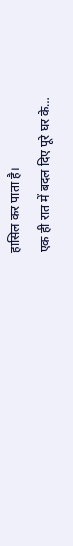हासिल कर पाता है।
एक ही रात में बदल दिए पूरे घर के…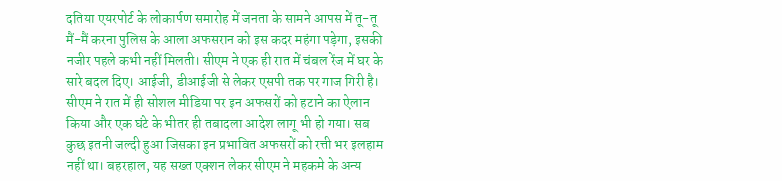दतिया एयरपोर्ट के लोकार्पण समारोह में जनता के सामने आपस में तू-तू मैं-मैं करना पुलिस के आला अफसरान को इस कदर महंगा पड़ेगा, इसकी नजीर पहले कभी नहीं मिलती। सीएम ने एक ही रात में चंबल रेंज में घर के सारे बदल दिए। आईजी, डीआईजी से लेकर एसपी तक पर गाज गिरी है। सीएम ने रात में ही सोशल मीडिया पर इन अफसरों को हटाने का ऐलान किया और एक घंटे के भीतर ही तबादला आदेश लागू भी हो गया। सब कुछ इतनी जल्दी हुआ जिसका इन प्रभावित अफसरों को रत्ती भर इलहाम नहीं था। बहरहाल, यह सख्त एक्शन लेकर सीएम ने महकमे के अन्य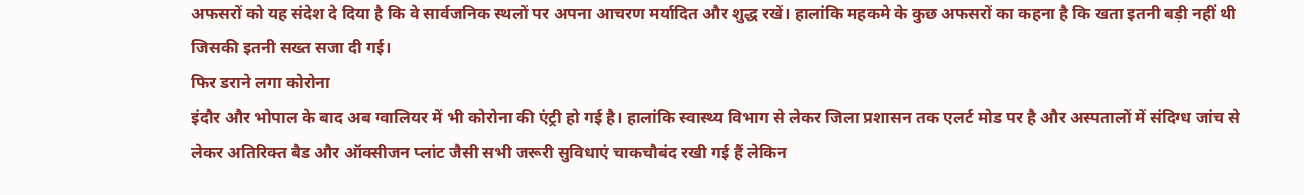अफसरों को यह संदेश दे दिया है कि वे सार्वजनिक स्थलों पर अपना आचरण मर्यादित और शुद्ध रखें। हालांकि महकमे के कुछ अफसरों का कहना है कि खता इतनी बड़ी नहीं थी जिसकी इतनी सख्त सजा दी गई।
फिर डराने लगा कोरोना
इंदौर और भोपाल के बाद अब ग्वालियर में भी कोरोना की एंट्री हो गई है। हालांकि स्वास्थ्य विभाग से लेकर जिला प्रशासन तक एलर्ट मोड पर है और अस्पतालों में संदिग्ध जांच से लेकर अतिरिक्त बैड और ऑक्सीजन प्लांट जैसी सभी जरूरी सुविधाएं चाकचौबंद रखी गई हैं लेकिन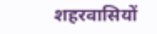शहरवासियों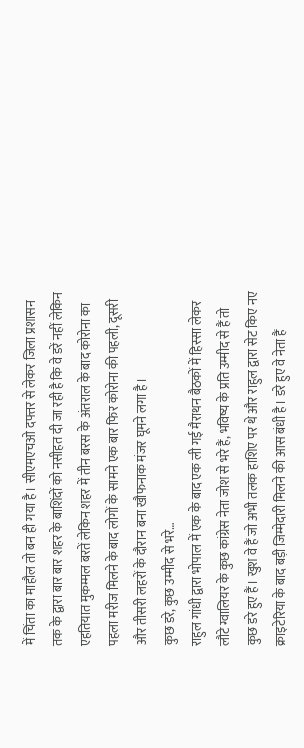में चिंता का माहौल तो बन ही गया है। सीएमएचओ दफ्तर से लेकर जिला प्रशासन तक के द्वारा बार बार शहर के बाशिंदों को नसीहत दी जा रही है कि वे डरें नहीं लेकिन एहतियात मुकम्मल बरतें लेकिन शहर में तीन बरस के अंतराल के बाद कोरोना का पहला मरीज मिलने के बाद लोगों के सामने एक बार फिर कोरोना की पहली, दूसरी और तीसरी लहरों के दौरान बना खौफनाक मंजर घूमने लगा है।
कुछ डरे, कुछ उम्मीद से भरे…
राहुल गांधी द्वारा भोपाल में एक के बाद एक ली गई मैराथन बैठकों में हिस्सा लेकर लौटे ग्वालियर के कुछ कांग्रेस नेता जोश से भरे हैं, भविष्य के प्रति उम्मीद से हैं तो कुछ डरे हुए हैं। खुश वे हैं जो अभी तलक हाशिए पर थे और राहुल द्वारा सेट किए नए क्राइटेरिया के बाद बड़ी जिम्मेदारी मिलने की आस बंधी है। डरे हुए वे नेता हैं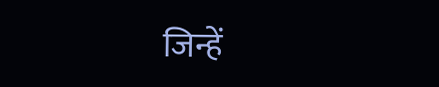जिन्हें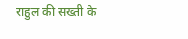राहुल की सख्ती के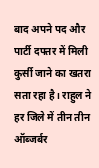बाद अपने पद और पार्टी दफ्तर में मिली कुर्सी जाने का खतरा सता रहा है। राहुल ने हर जिले में तीन तीन ऑब्जर्बर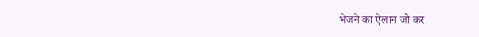भेजने का ऐलान जो कर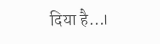दिया है…।